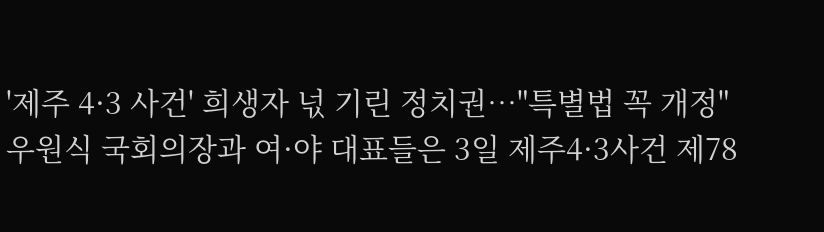'제주 4·3 사건' 희생자 넋 기린 정치권…"특별법 꼭 개정"
우원식 국회의장과 여·야 대표들은 3일 제주4·3사건 제78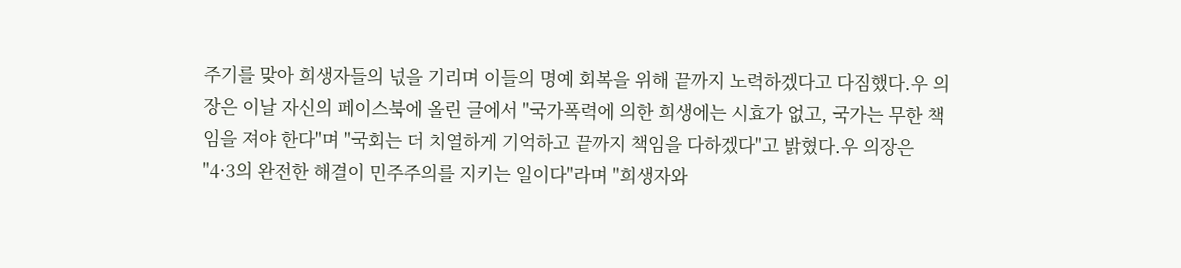주기를 맞아 희생자들의 넋을 기리며 이들의 명예 회복을 위해 끝까지 노력하겠다고 다짐했다.우 의장은 이날 자신의 페이스북에 올린 글에서 "국가폭력에 의한 희생에는 시효가 없고, 국가는 무한 책임을 져야 한다"며 "국회는 더 치열하게 기억하고 끝까지 책임을 다하겠다"고 밝혔다.우 의장은 "4·3의 완전한 해결이 민주주의를 지키는 일이다"라며 "희생자와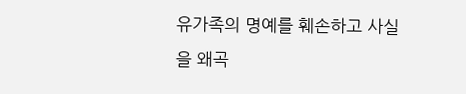유가족의 명예를 훼손하고 사실을 왜곡